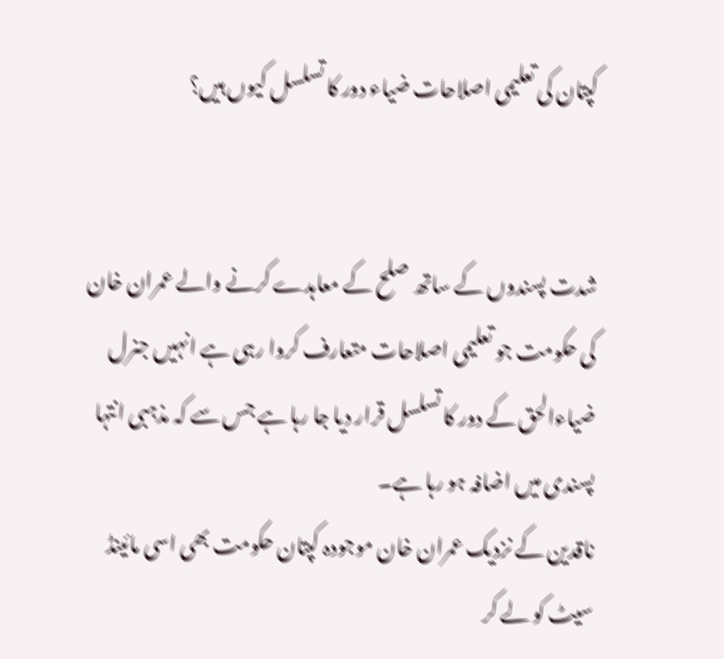کپتان کی تعلیمی اصلاحات ضیاء دور کا تسلسل کیوں ہیں؟


شدت پسندوں کے ساتھ صلح کے معاہدے کرنے والے عمران خان کی حکومت جو تعلیمی اصلاحات متعارف کروا رہی ہے انہیں جنرل ضیاءالحق کے دور کا تسلسل قرار دیا جا رہا ہے جس سے کہ مذہبی انتہا پسندی میں اضافہ ہو رہا ہے۔
ناقدین کے نزدیک عمران خان موجودہ کپتان حکومت بھی اسی مائینڈ سیٹ کو لے کر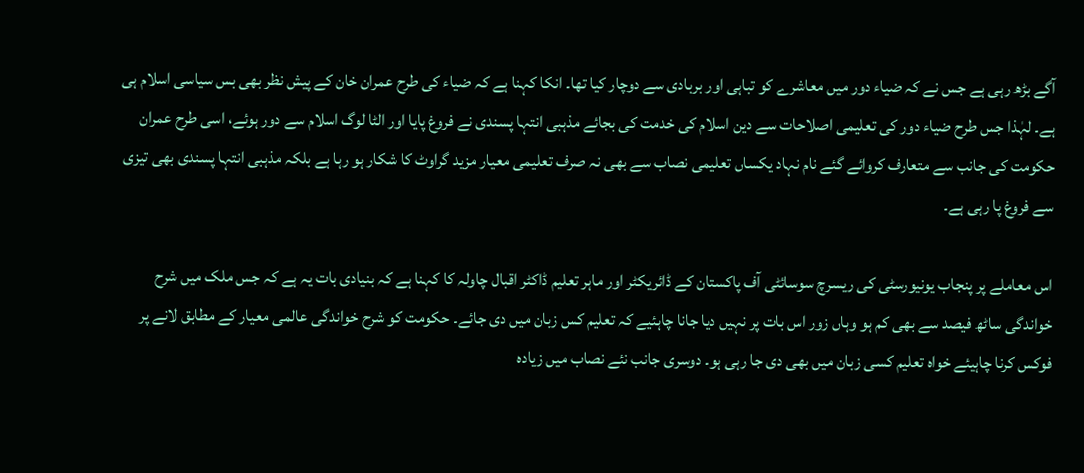آگے بڑھ رہی ہے جس نے کہ ضیاء دور میں معاشرے کو تباہی اور بربادی سے دوچار کیا تھا۔ انکا کہنا ہے کہ ضیاء کی طرح عمران خان کے پیش نظر بھی بس سیاسی اسلام ہی ہے۔ لہٰذا جس طرح ضیاء دور کی تعلیمی اصلاحات سے دین اسلام کی خدمت کی بجائے مذہبی انتہا پسندی نے فروغ پایا اور الٹا لوگ اسلام سے دور ہوئے، اسی طرح عمران حکومت کی جانب سے متعارف کروائے گئے نام نہاد یکساں تعلیمی نصاب سے بھی نہ صرف تعلیمی معیار مزید گراوٹ کا شکار ہو رہا ہے بلکہ مذہبی انتہا پسندی بھی تیزی سے فروغ پا رہی ہے۔

اس معاملے پر پنجاب یونیورسٹی کی ریسرچ سوسائٹی آف پاکستان کے ڈائریکٹر اور ماہر تعلیم ڈاکٹر اقبال چاولہ کا کہنا ہے کہ بنیادی بات یہ ہے کہ جس ملک میں شرح خواندگی ساٹھ فیصد سے بھی کم ہو وہاں زور اس بات پر نہیں دیا جانا چاہئیے کہ تعلیم کس زبان میں دی جائے۔ حکومت کو شرح خواندگی عالمی معیار کے مطابق لانے پر فوکس کرنا چاہیئے خواہ تعلیم کسی زبان میں بھی دی جا رہی ہو۔ دوسری جانب نئے نصاب میں زیادہ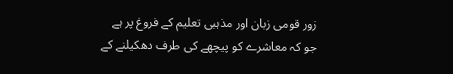زور قومی زبان اور مذہبی تعلیم کے فروغ پر ہے جو کہ معاشرے کو پیچھے کی طرف دھکیلنے کے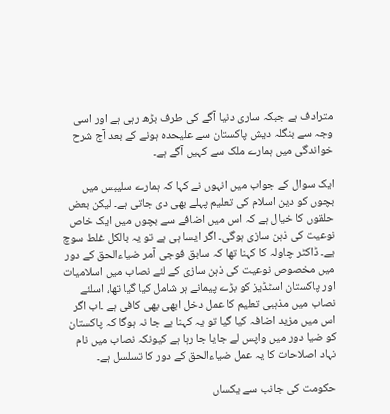مترادف ہے جبکہ ساری دنیا آگے کی طرف بڑھ رہی ہے اور اسی وجہ سے بنگلہ دیش پاکستان سے علیحدہ ہونے کے بعد آج شرح خواندگی میں ہمارے ملک سے کہیں آگے ہے۔

ایک سوال کے جواب میں انہوں نے کہا کہ ہمارے سلیبس میں بچوں کو دین اسلام کی تعلیم پہلے بھی دی جاتی ہے۔ لیکن بعض حلقوں کا خیال ہے کہ اس میں اضافے سے بچوں میں ایک خاص نوعیت کی ذہن سازی ہوگی۔ اگر ایسا ہی ہے تو یہ بالکل غلط سوچ یے۔ ڈاکٹر چاولہ کا کہنا تھا کہ سابق فوجی آمر ضیاءالحق کے دور میں مخصوص نوعیت کی ذہن سازی کے لئے نصاب میں اسلامیات اور پاکستان اسٹڈیز کو بڑے پیمانے ہر شامل کیا گیا تھا، اسلئے نصاب میں مذہبی تعلیم کا عمل دخل ابھی بھی کافی ہے ۔اب اگر اس میں مزید اضافہ کیا گیا تو یہ کہنا بے جا نہ ہوگا کہ پاکستان کو ضیا دور میں واپس لے جایا جا رہا ہے کیونکہ نصاب میں نام نہاد اصلاحات کا یہ عمل ضیاءالحق کے دور کا تسلسل ہے۔

حکومت کی جانب سے یکساں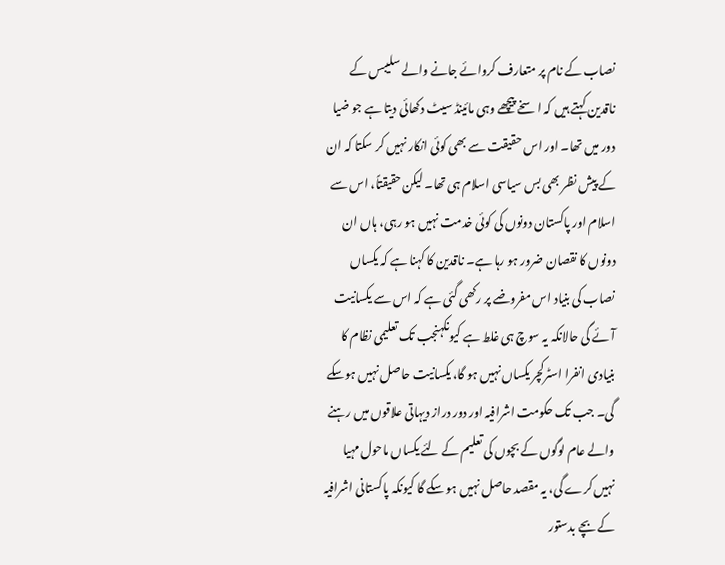نصاب کے نام پر متعارف کروائے جانے والے سلیبس کے ناقدین کہتے ہیں کہ اسخے پیچھے وہی مائینڈ سیٹ دکھائی دیتا ہے جو ضیا دور میں تھا۔ اور اس حقیقت سے بھی کوئی انکار نہیں کر سکتا کہ ان کے پیش نظر بھی بس سیاسی اسلام ہی تھا۔ لیکن حقیقتاً، اس سے اسلام اور پاکستان دونوں کی کوئی خدمت نہیں ہو رہی، ہاں ان دونوں کا نقصان ضرور ہو رہا ہے۔ ناقدین کا کہنا ہے کہ یکساں نصاب کی بنیاد اس مفروضے پر رکھی گئی ہے کہ اس سے یکسانیت آئے گی حالانکہ یہ سوچ ہی غلط ہے کیونکہنجب تک تعلیمی نظام کا بنیادی انفرا اسٹرکچر یکساں نہیں ہو گا، یکسانیت حاصل نہیں ہوسکے گی۔ جب تک حکومت اشرافیہ اور دور دراز دیہاتی علاقوں میں رہنے والے عام لوگوں کے بچوں کی تعلیم کے لئے یکساں ماحول مہیا نہیں کرے گی، یہ مقصد حاصل نہیں ہو سکے گا کیونکہ پاکستانی اشرافیہ کے بچے بدستور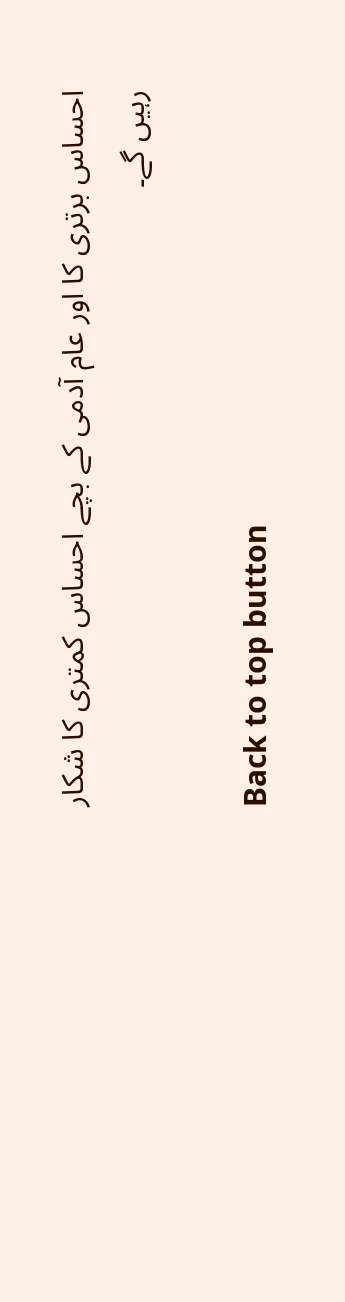احساس برتری کا اور عام آدمی کے بچے احساس کمتری کا شکار رہیں گے۔

Back to top button